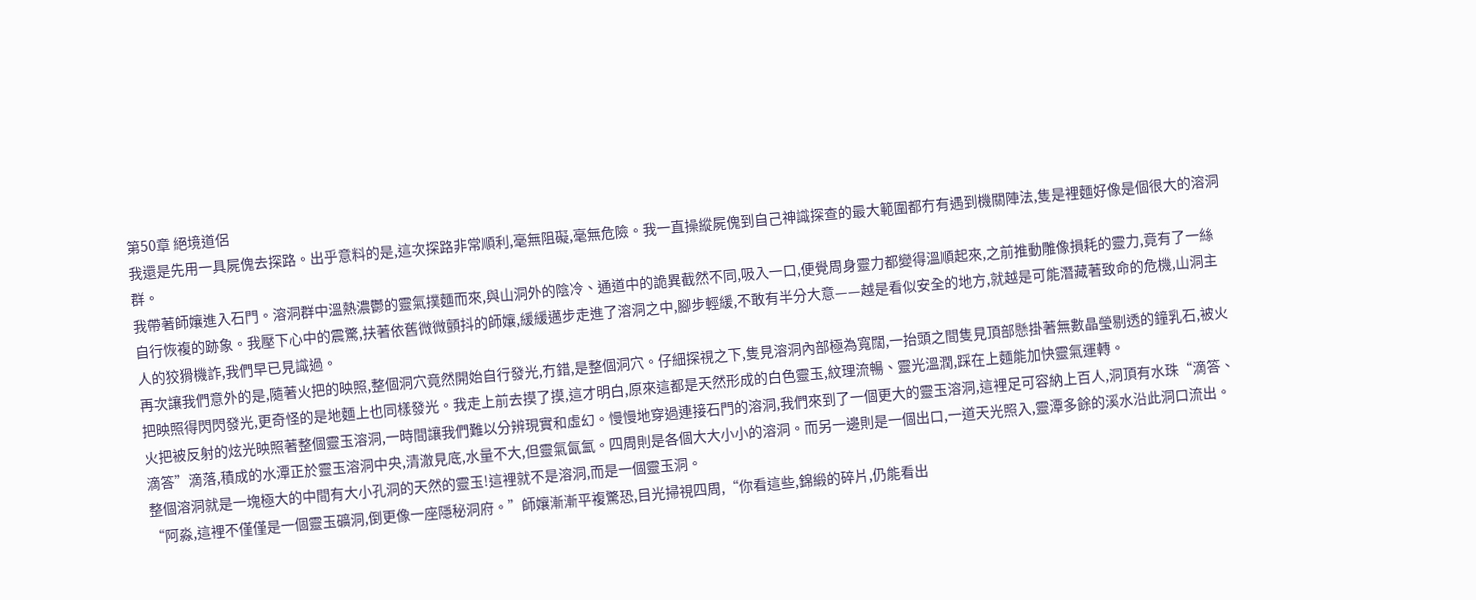第50章 絕境道侶
我還是先用一具屍傀去探路。出乎意料的是,這次探路非常順利,毫無阻礙,毫無危險。我一直操縱屍傀到自己神識探查的最大範圍都冇有遇到機關陣法,隻是裡麵好像是個很大的溶洞群。
我帶著師孃進入石門。溶洞群中溫熱濃鬱的靈氣撲麵而來,與山洞外的陰冷、通道中的詭異截然不同,吸入一口,便覺周身靈力都變得溫順起來,之前推動雕像損耗的靈力,竟有了一絲自行恢複的跡象。我壓下心中的震驚,扶著依舊微微顫抖的師孃,緩緩邁步走進了溶洞之中,腳步輕緩,不敢有半分大意——越是看似安全的地方,就越是可能潛藏著致命的危機,山洞主人的狡猾機詐,我們早已見識過。
再次讓我們意外的是,隨著火把的映照,整個洞穴竟然開始自行發光,冇錯,是整個洞穴。仔細探視之下,隻見溶洞內部極為寬闊,一抬頭之間隻見頂部懸掛著無數晶瑩剔透的鐘乳石,被火把映照得閃閃發光,更奇怪的是地麵上也同樣發光。我走上前去摸了摸,這才明白,原來這都是天然形成的白色靈玉,紋理流暢、靈光溫潤,踩在上麵能加快靈氣運轉。
火把被反射的炫光映照著整個靈玉溶洞,一時間讓我們難以分辨現實和虛幻。慢慢地穿過連接石門的溶洞,我們來到了一個更大的靈玉溶洞,這裡足可容納上百人,洞頂有水珠“滴答、滴答”滴落,積成的水潭正於靈玉溶洞中央,清澈見底,水量不大,但靈氣氤氳。四周則是各個大大小小的溶洞。而另一邊則是一個出口,一道天光照入,靈潭多餘的溪水沿此洞口流出。整個溶洞就是一塊極大的中間有大小孔洞的天然的靈玉!這裡就不是溶洞,而是一個靈玉洞。
“阿淼,這裡不僅僅是一個靈玉礦洞,倒更像一座隱秘洞府。”師孃漸漸平複驚恐,目光掃視四周,“你看這些,錦緞的碎片,仍能看出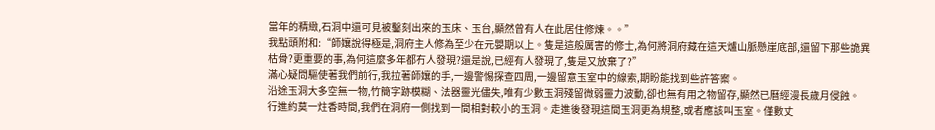當年的精緻,石洞中還可見被鑿刻出來的玉床、玉台,顯然曾有人在此居住修煉。。”
我點頭附和:“師孃說得極是,洞府主人修為至少在元嬰期以上。隻是這般厲害的修士,為何將洞府藏在這天爐山脈懸崖底部,還留下那些詭異枯骨?更重要的事,為何這麼多年都冇人發現?還是說,已經有人發現了,隻是又放棄了?”
滿心疑問驅使著我們前行,我拉著師孃的手,一邊警惕探查四周,一邊留意玉室中的線索,期盼能找到些許答案。
沿途玉洞大多空無一物,竹簡字跡模糊、法器靈光儘失,唯有少數玉洞殘留微弱靈力波動,卻也無有用之物留存,顯然已曆經漫長歲月侵蝕。
行進約莫一炷香時間,我們在洞府一側找到一間相對較小的玉洞。走進後發現這間玉洞更為規整,或者應該叫玉室。僅數丈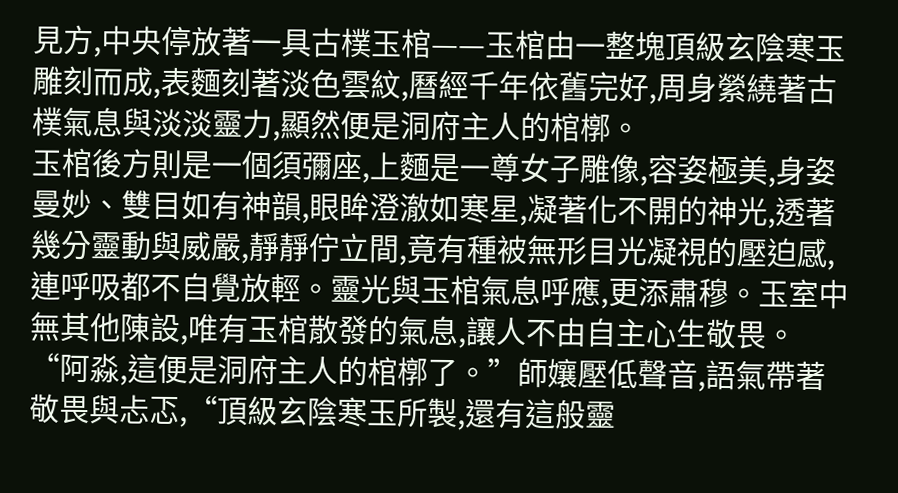見方,中央停放著一具古樸玉棺——玉棺由一整塊頂級玄陰寒玉雕刻而成,表麵刻著淡色雲紋,曆經千年依舊完好,周身縈繞著古樸氣息與淡淡靈力,顯然便是洞府主人的棺槨。
玉棺後方則是一個須彌座,上麵是一尊女子雕像,容姿極美,身姿曼妙、雙目如有神韻,眼眸澄澈如寒星,凝著化不開的神光,透著幾分靈動與威嚴,靜靜佇立間,竟有種被無形目光凝視的壓迫感,連呼吸都不自覺放輕。靈光與玉棺氣息呼應,更添肅穆。玉室中無其他陳設,唯有玉棺散發的氣息,讓人不由自主心生敬畏。
“阿淼,這便是洞府主人的棺槨了。”師孃壓低聲音,語氣帶著敬畏與忐忑,“頂級玄陰寒玉所製,還有這般靈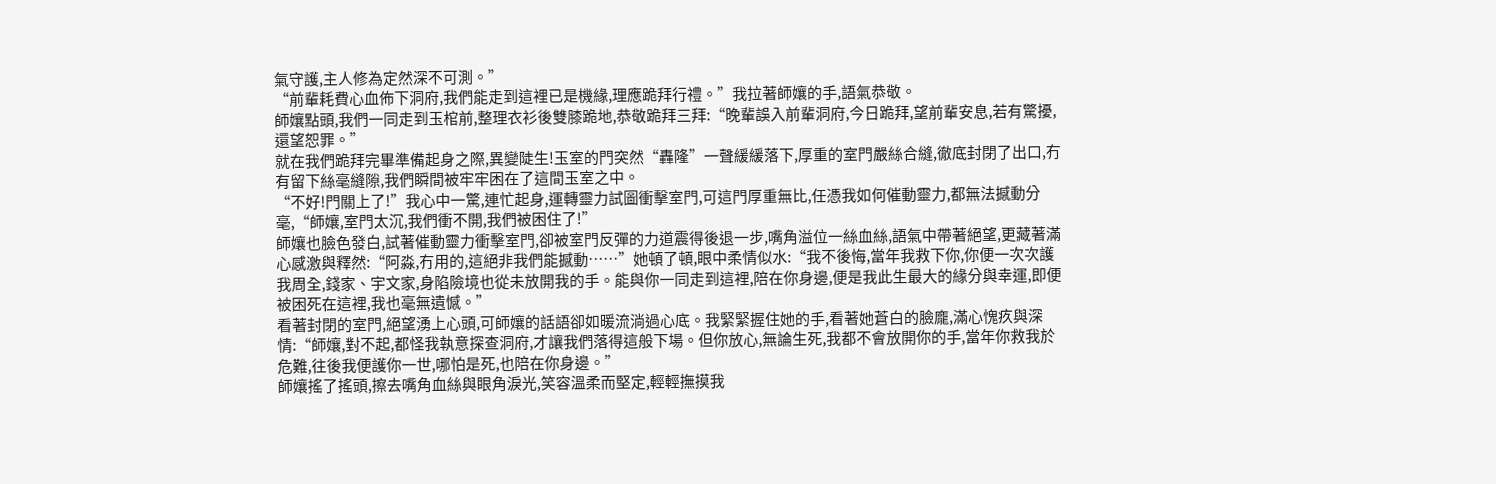氣守護,主人修為定然深不可測。”
“前輩耗費心血佈下洞府,我們能走到這裡已是機緣,理應跪拜行禮。”我拉著師孃的手,語氣恭敬。
師孃點頭,我們一同走到玉棺前,整理衣衫後雙膝跪地,恭敬跪拜三拜:“晚輩誤入前輩洞府,今日跪拜,望前輩安息,若有驚擾,還望恕罪。”
就在我們跪拜完畢準備起身之際,異變陡生!玉室的門突然“轟隆”一聲緩緩落下,厚重的室門嚴絲合縫,徹底封閉了出口,冇有留下絲毫縫隙,我們瞬間被牢牢困在了這間玉室之中。
“不好!門關上了!”我心中一驚,連忙起身,運轉靈力試圖衝擊室門,可這門厚重無比,任憑我如何催動靈力,都無法撼動分毫,“師孃,室門太沉,我們衝不開,我們被困住了!”
師孃也臉色發白,試著催動靈力衝擊室門,卻被室門反彈的力道震得後退一步,嘴角溢位一絲血絲,語氣中帶著絕望,更藏著滿心感激與釋然:“阿淼,冇用的,這絕非我們能撼動……”她頓了頓,眼中柔情似水:“我不後悔,當年我救下你,你便一次次護我周全,錢家、宇文家,身陷險境也從未放開我的手。能與你一同走到這裡,陪在你身邊,便是我此生最大的緣分與幸運,即便被困死在這裡,我也毫無遺憾。”
看著封閉的室門,絕望湧上心頭,可師孃的話語卻如暖流淌過心底。我緊緊握住她的手,看著她蒼白的臉龐,滿心愧疚與深情:“師孃,對不起,都怪我執意探查洞府,才讓我們落得這般下場。但你放心,無論生死,我都不會放開你的手,當年你救我於危難,往後我便護你一世,哪怕是死,也陪在你身邊。”
師孃搖了搖頭,擦去嘴角血絲與眼角淚光,笑容溫柔而堅定,輕輕撫摸我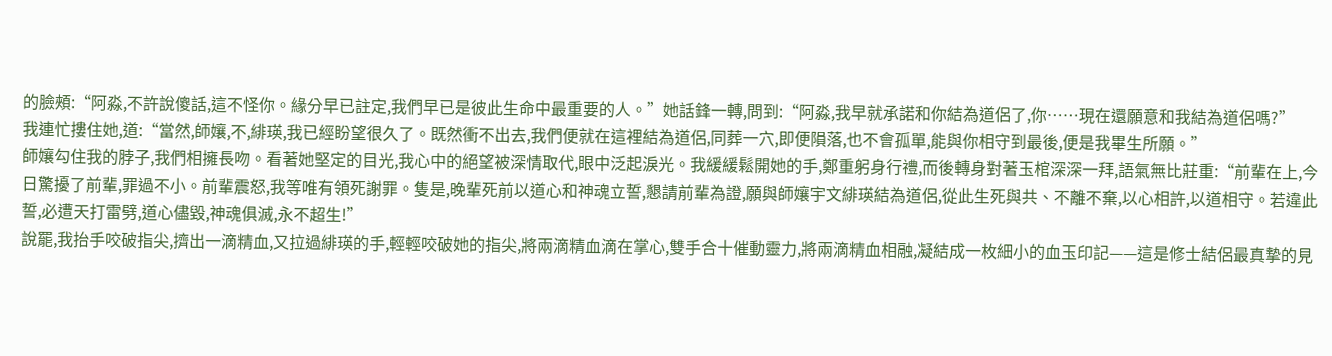的臉頰:“阿淼,不許說傻話,這不怪你。緣分早已註定,我們早已是彼此生命中最重要的人。”她話鋒一轉,問到:“阿淼,我早就承諾和你結為道侶了,你……現在還願意和我結為道侶嗎?”
我連忙摟住她,道:“當然,師孃,不,緋瑛,我已經盼望很久了。既然衝不出去,我們便就在這裡結為道侶,同葬一穴,即便隕落,也不會孤單,能與你相守到最後,便是我畢生所願。”
師孃勾住我的脖子,我們相擁長吻。看著她堅定的目光,我心中的絕望被深情取代,眼中泛起淚光。我緩緩鬆開她的手,鄭重躬身行禮,而後轉身對著玉棺深深一拜,語氣無比莊重:“前輩在上,今日驚擾了前輩,罪過不小。前輩震怒,我等唯有領死謝罪。隻是,晚輩死前以道心和神魂立誓,懇請前輩為證,願與師孃宇文緋瑛結為道侶,從此生死與共、不離不棄,以心相許,以道相守。若違此誓,必遭天打雷劈,道心儘毀,神魂俱滅,永不超生!”
說罷,我抬手咬破指尖,擠出一滴精血,又拉過緋瑛的手,輕輕咬破她的指尖,將兩滴精血滴在掌心,雙手合十催動靈力,將兩滴精血相融,凝結成一枚細小的血玉印記——這是修士結侶最真摯的見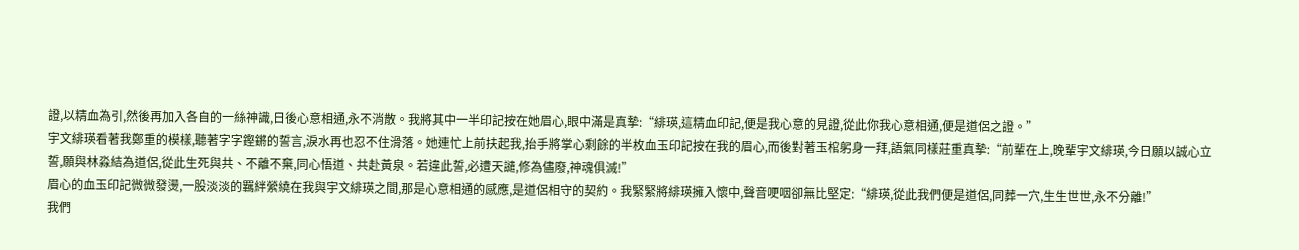證,以精血為引,然後再加入各自的一絲神識,日後心意相通,永不消散。我將其中一半印記按在她眉心,眼中滿是真摯:“緋瑛,這精血印記,便是我心意的見證,從此你我心意相通,便是道侶之證。”
宇文緋瑛看著我鄭重的模樣,聽著字字鏗鏘的誓言,淚水再也忍不住滑落。她連忙上前扶起我,抬手將掌心剩餘的半枚血玉印記按在我的眉心,而後對著玉棺躬身一拜,語氣同樣莊重真摯:“前輩在上,晚輩宇文緋瑛,今日願以誠心立誓,願與林淼結為道侶,從此生死與共、不離不棄,同心悟道、共赴黃泉。若違此誓,必遭天譴,修為儘廢,神魂俱滅!”
眉心的血玉印記微微發燙,一股淡淡的羈絆縈繞在我與宇文緋瑛之間,那是心意相通的感應,是道侶相守的契約。我緊緊將緋瑛擁入懷中,聲音哽咽卻無比堅定:“緋瑛,從此我們便是道侶,同葬一穴,生生世世,永不分離!”
我們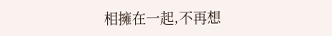相擁在一起,不再想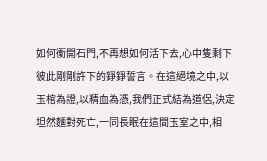如何衝開石門,不再想如何活下去,心中隻剩下彼此剛剛許下的錚錚誓言。在這絕境之中,以玉棺為證,以精血為憑,我們正式結為道侶,決定坦然麵對死亡,一同長眠在這間玉室之中,相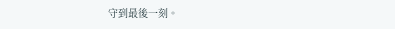守到最後一刻。